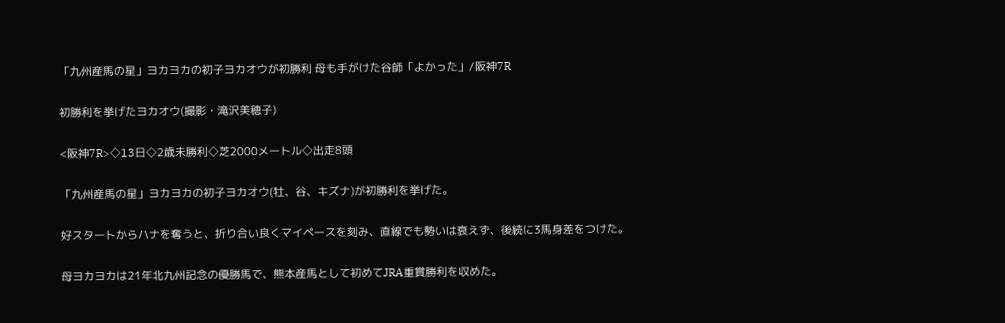「九州産馬の星」ヨカヨカの初子ヨカオウが初勝利 母も手がけた谷師「よかった」/阪神7R

初勝利を挙げたヨカオウ(撮影・滝沢美穂子)

<阪神7R>◇13日◇2歳未勝利◇芝2000メートル◇出走8頭

「九州産馬の星」ヨカヨカの初子ヨカオウ(牡、谷、キズナ)が初勝利を挙げた。

好スタートからハナを奪うと、折り合い良くマイペースを刻み、直線でも勢いは衰えず、後続に3馬身差をつけた。

母ヨカヨカは21年北九州記念の優勝馬で、熊本産馬として初めてJRA重賞勝利を収めた。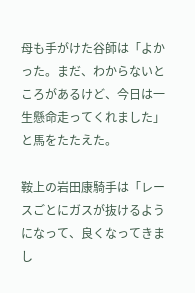母も手がけた谷師は「よかった。まだ、わからないところがあるけど、今日は一生懸命走ってくれました」と馬をたたえた。

鞍上の岩田康騎手は「レースごとにガスが抜けるようになって、良くなってきまし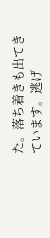た。落ち着きも出てきています。逃げ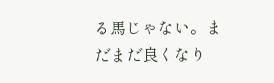る馬じゃない。まだまだ良くなり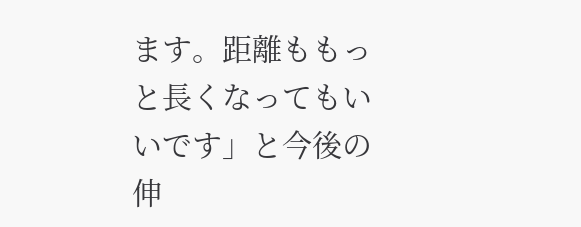ます。距離ももっと長くなってもいいです」と今後の伸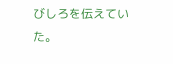びしろを伝えていた。